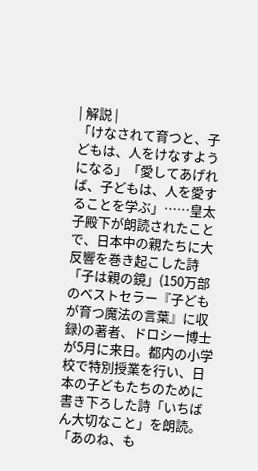| 解説 |
「けなされて育つと、子どもは、人をけなすようになる」「愛してあげれば、子どもは、人を愛することを学ぶ」……皇太子殿下が朗読されたことで、日本中の親たちに大反響を巻き起こした詩「子は親の鏡」(150万部のベストセラー『子どもが育つ魔法の言葉』に収録)の著者、ドロシー博士が5月に来日。都内の小学校で特別授業を行い、日本の子どもたちのために書き下ろした詩「いちばん大切なこと」を朗読。「あのね、も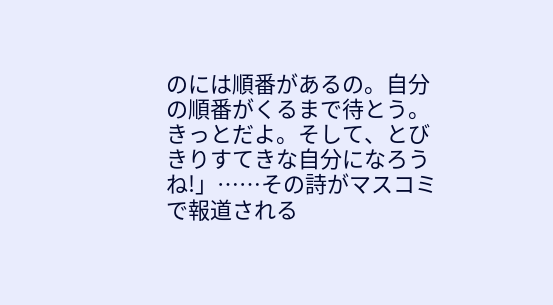のには順番があるの。自分の順番がくるまで待とう。きっとだよ。そして、とびきりすてきな自分になろうね!」……その詩がマスコミで報道される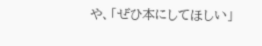や、「ぜひ本にしてほしい」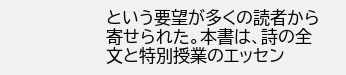という要望が多くの読者から寄せられた。本書は、詩の全文と特別授業のエッセン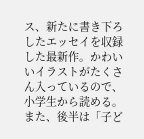ス、新たに書き下ろしたエッセイを収録した最新作。かわいいイラストがたくさん入っているので、小学生から読める。また、後半は「子ど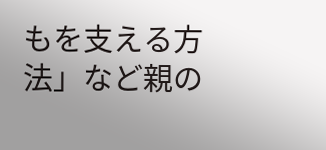もを支える方法」など親の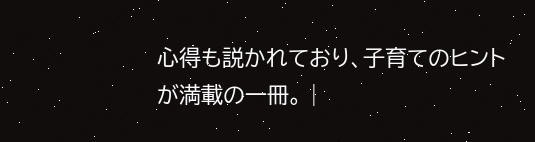心得も説かれており、子育てのヒントが満載の一冊。 |